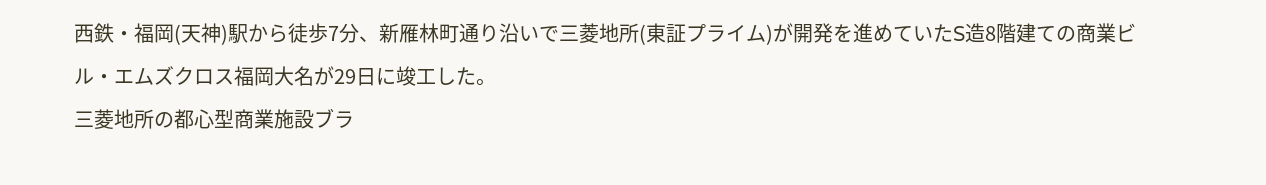西鉄・福岡(天神)駅から徒歩7分、新雁林町通り沿いで三菱地所(東証プライム)が開発を進めていたS造8階建ての商業ビル・エムズクロス福岡大名が29日に竣工した。
三菱地所の都心型商業施設ブラ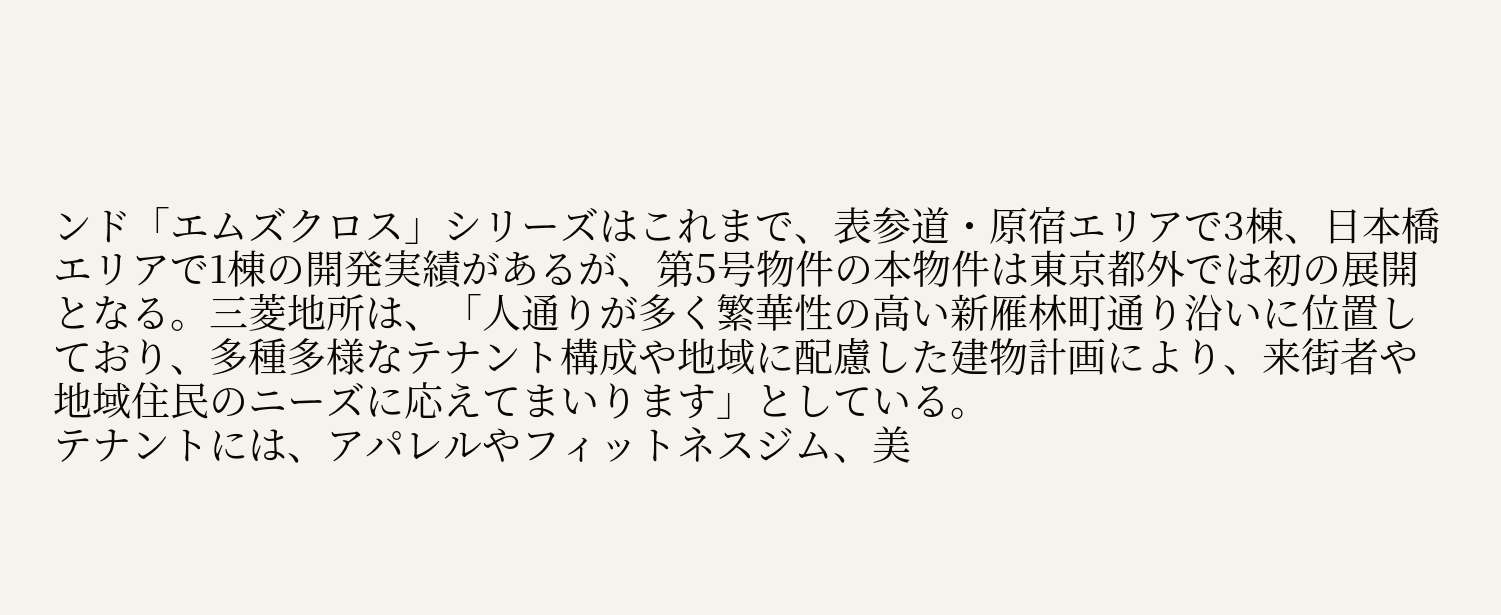ンド「エムズクロス」シリーズはこれまで、表参道・原宿エリアで3棟、日本橋エリアで1棟の開発実績があるが、第5号物件の本物件は東京都外では初の展開となる。三菱地所は、「人通りが多く繁華性の高い新雁林町通り沿いに位置しており、多種多様なテナント構成や地域に配慮した建物計画により、来街者や地域住民のニーズに応えてまいります」としている。
テナントには、アパレルやフィットネスジム、美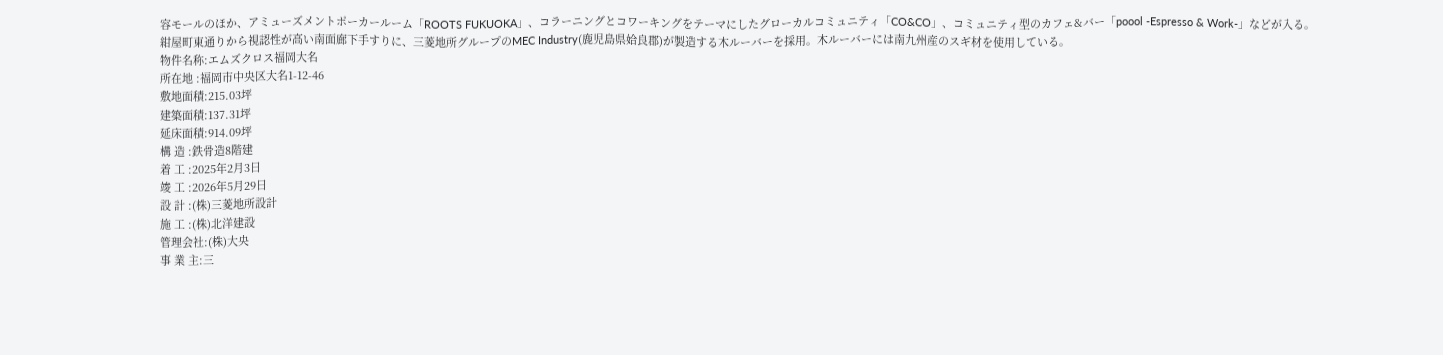容モールのほか、アミューズメントポーカールーム「ROOTS FUKUOKA」、コラーニングとコワーキングをテーマにしたグローカルコミュニティ「CO&CO」、コミュニティ型のカフェ&バー「poool -Espresso & Work-」などが入る。
紺屋町東通りから視認性が高い南面廊下手すりに、三菱地所グループのMEC Industry(鹿児島県姶良郡)が製造する木ルーバーを採用。木ルーバーには南九州産のスギ材を使用している。
物件名称:エムズクロス福岡大名
所在地 :福岡市中央区大名1-12-46
敷地面積:215.03坪
建築面積:137.31坪
延床面積:914.09坪
構 造 :鉄骨造8階建
着 工 :2025年2月3日
竣 工 :2026年5月29日
設 計 :(株)三菱地所設計
施 工 :(株)北洋建設
管理会社:(株)大央
事 業 主:三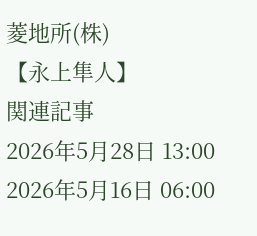菱地所(株)
【永上隼人】
関連記事
2026年5月28日 13:00
2026年5月16日 06:00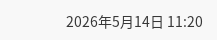2026年5月14日 11:20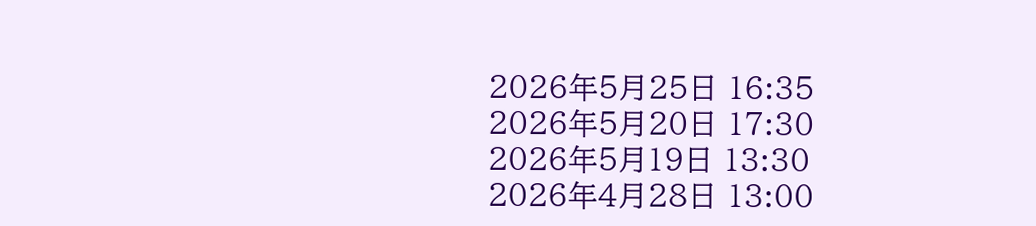2026年5月25日 16:35
2026年5月20日 17:30
2026年5月19日 13:30
2026年4月28日 13:00